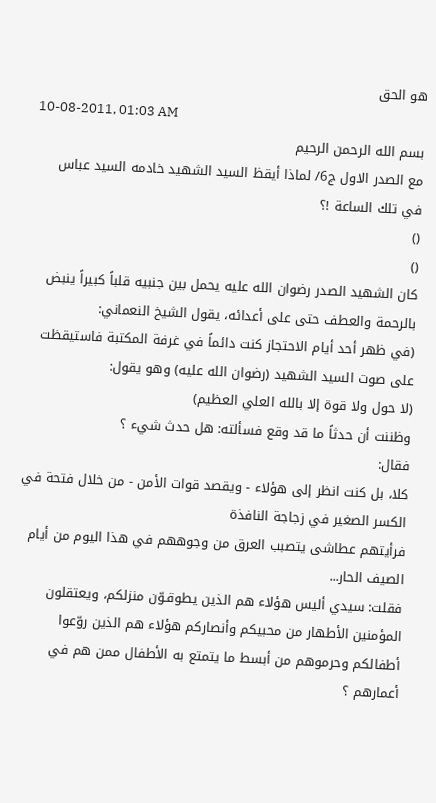هو الحق
10-08-2011, 01:03 AM
بسم الله الرحمن الرحيم
مع الصدر الاول ج6/ لماذا أيقظ السيد الشهيد خادمه السيد عباس في تلك الساعة !؟
()
()
كان الشهيد الصدر رضوان الله عليه يحمل بين جنبيه قلباً كبيراً ينبض بالرحمة والعطف حتى على أعدائه، يقول الشيخ النعماني:
(في ظهر أحد أيام الاحتجاز كنت دائماً في غرفة المكتبة فاستيقظت على صوت السيد الشهيد (رضوان الله عليه) وهو يقول:
(لا حول ولا قوة إلا بالله العلي العظيم)
وظننت أن حدثاً ما قد وقع فسألته: هل حدث شيء ؟
فقال:
كلا، بل كنت انظر إلى هؤلاء - ويقصد قوات الأمن - من خلال فتحة في الكسر الصغير في زجاجة النافذة
فرأيتهم عطاشى يتصبب العرق من وجوههم في هذا اليوم من أيام الصيف الحار...
فقلت: سيدي أليس هؤلاء هم الذين يطوقـوّن منزلكم، ويعتقلون المؤمنين الأطهار من محبيكم وأنصاركم هؤلاء هم الذين روّعوا أطفالكم وحرموهم من أبسط ما يتمتع به الأطفال ممن هم في أعمارهم ؟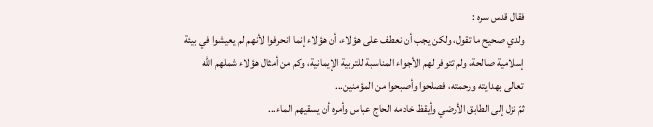فقال قدس سره :
ولدي صحيح ما تقول، ولكن يجب أن نعطف على هؤلاء، أن هؤلاء إنما انحرفوا لأنهم لم يعيشوا في بيئة إسلامية صالحة، ولم تتوفر لهم الأجواء المناسبة للتربية الإيمانية، وكم من أمثال هؤلاء شملهم الله تعالى بهدايته ورحمته، فصلحوا وأصبحوا من المؤمنين...
ثمّ نزل إلى الطابق الأرضي وأيقظ خادمه الحاج عباس وأمره أن يسقيهم الماء...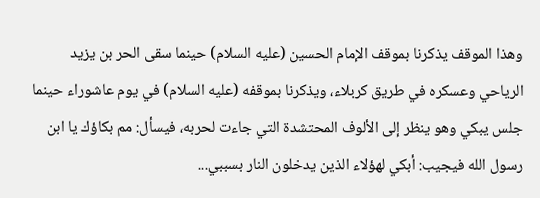وهذا الموقف يذكرنا بموقف الإمام الحسين (عليه السلام) حينما سقى الحر بن يزيد الرياحي وعسكره في طريق كربلاء، ويذكرنا بموقفه (عليه السلام) في يوم عاشوراء حينما جلس يبكي وهو ينظر إلى الألوف المحتشدة التي جاءت لحربه، فيسأل: مم بكاؤك يا ابن رسول الله فيجيب: أبكي لهؤلاء الذين يدخلون النار بسببي...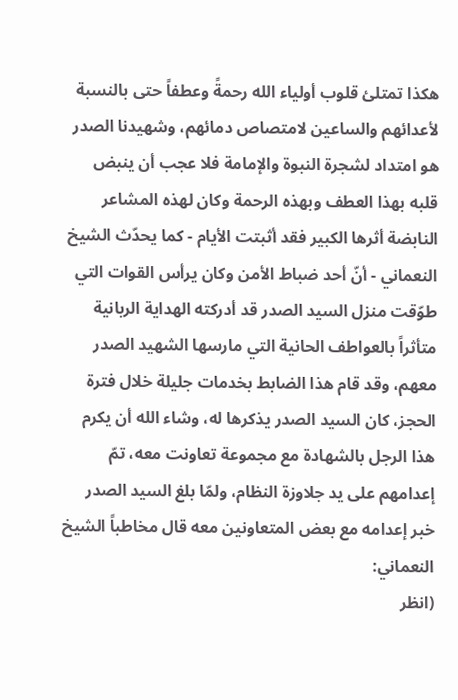هكذا تمتلئ قلوب أولياء الله رحمةً وعطفاً حتى بالنسبة لأعدائهم والساعين لامتصاص دمائهم، وشهيدنا الصدر هو امتداد لشجرة النبوة والإمامة فلا عجب أن ينبض قلبه بهذا العطف وبهذه الرحمة وكان لهذه المشاعر النابضة أثرها الكبير فقد أثبتت الأيام - كما يحدّث الشيخ النعماني - أنّ أحد ضباط الأمن وكان يرأس القوات التي طوّقت منزل السيد الصدر قد أدركته الهداية الربانية متأثراً بالعواطف الحانية التي مارسها الشهيد الصدر معهم، وقد قام هذا الضابط بخدمات جليلة خلال فترة الحجز، كان السيد الصدر يذكرها له، وشاء الله أن يكرم هذا الرجل بالشهادة مع مجموعة تعاونت معه، تمّ إعدامهم على يد جلاوزة النظام، ولمّا بلغ السيد الصدر خبر إعدامه مع بعض المتعاونين معه قال مخاطباً الشيخ النعماني:
(انظر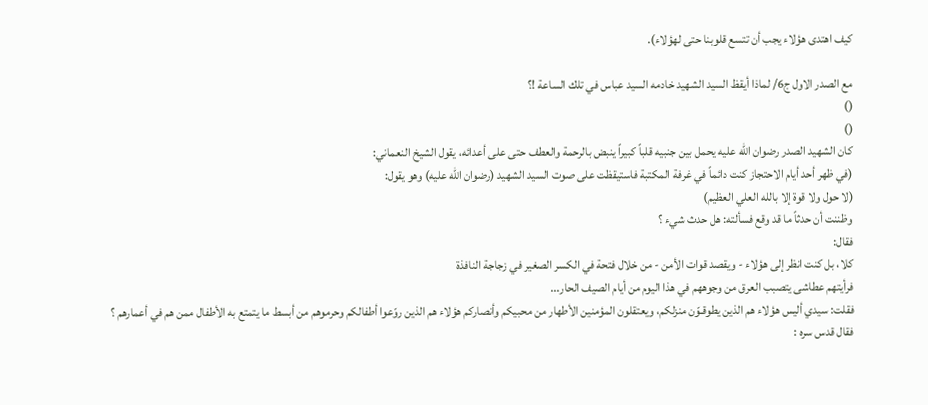كيف اهتدى هؤلاء يجب أن تتسع قلوبنا حتى لهؤلاء).

مع الصدر الاول ج6/ لماذا أيقظ السيد الشهيد خادمه السيد عباس في تلك الساعة !؟
()
()
كان الشهيد الصدر رضوان الله عليه يحمل بين جنبيه قلباً كبيراً ينبض بالرحمة والعطف حتى على أعدائه، يقول الشيخ النعماني:
(في ظهر أحد أيام الاحتجاز كنت دائماً في غرفة المكتبة فاستيقظت على صوت السيد الشهيد (رضوان الله عليه) وهو يقول:
(لا حول ولا قوة إلا بالله العلي العظيم)
وظننت أن حدثاً ما قد وقع فسألته: هل حدث شيء ؟
فقال:
كلا، بل كنت انظر إلى هؤلاء - ويقصد قوات الأمن - من خلال فتحة في الكسر الصغير في زجاجة النافذة
فرأيتهم عطاشى يتصبب العرق من وجوههم في هذا اليوم من أيام الصيف الحار...
فقلت: سيدي أليس هؤلاء هم الذين يطوقـوّن منزلكم، ويعتقلون المؤمنين الأطهار من محبيكم وأنصاركم هؤلاء هم الذين روّعوا أطفالكم وحرموهم من أبسط ما يتمتع به الأطفال ممن هم في أعمارهم ؟
فقال قدس سره :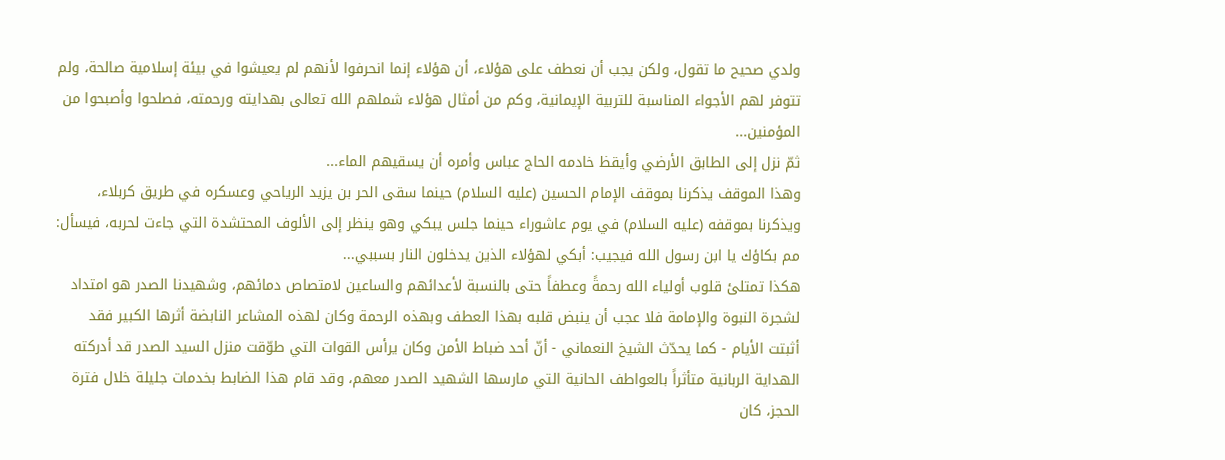ولدي صحيح ما تقول، ولكن يجب أن نعطف على هؤلاء، أن هؤلاء إنما انحرفوا لأنهم لم يعيشوا في بيئة إسلامية صالحة، ولم تتوفر لهم الأجواء المناسبة للتربية الإيمانية، وكم من أمثال هؤلاء شملهم الله تعالى بهدايته ورحمته، فصلحوا وأصبحوا من المؤمنين...
ثمّ نزل إلى الطابق الأرضي وأيقظ خادمه الحاج عباس وأمره أن يسقيهم الماء...
وهذا الموقف يذكرنا بموقف الإمام الحسين (عليه السلام) حينما سقى الحر بن يزيد الرياحي وعسكره في طريق كربلاء، ويذكرنا بموقفه (عليه السلام) في يوم عاشوراء حينما جلس يبكي وهو ينظر إلى الألوف المحتشدة التي جاءت لحربه، فيسأل: مم بكاؤك يا ابن رسول الله فيجيب: أبكي لهؤلاء الذين يدخلون النار بسببي...
هكذا تمتلئ قلوب أولياء الله رحمةً وعطفاً حتى بالنسبة لأعدائهم والساعين لامتصاص دمائهم، وشهيدنا الصدر هو امتداد لشجرة النبوة والإمامة فلا عجب أن ينبض قلبه بهذا العطف وبهذه الرحمة وكان لهذه المشاعر النابضة أثرها الكبير فقد أثبتت الأيام - كما يحدّث الشيخ النعماني - أنّ أحد ضباط الأمن وكان يرأس القوات التي طوّقت منزل السيد الصدر قد أدركته الهداية الربانية متأثراً بالعواطف الحانية التي مارسها الشهيد الصدر معهم، وقد قام هذا الضابط بخدمات جليلة خلال فترة الحجز، كان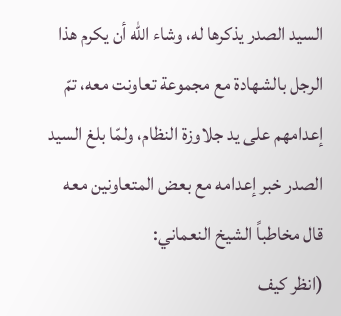السيد الصدر يذكرها له، وشاء الله أن يكرم هذا الرجل بالشهادة مع مجموعة تعاونت معه، تمّ إعدامهم على يد جلاوزة النظام، ولمّا بلغ السيد الصدر خبر إعدامه مع بعض المتعاونين معه قال مخاطباً الشيخ النعماني:
(انظر كيف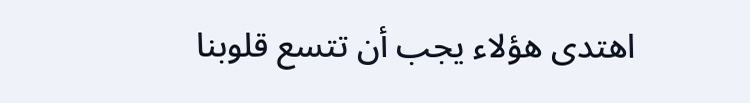اهتدى هؤلاء يجب أن تتسع قلوبنا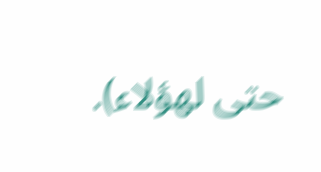حتى لهؤلاء).